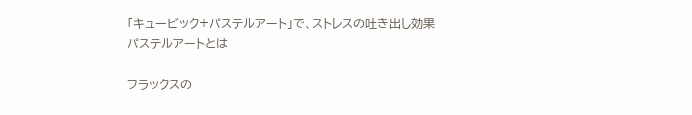「キュービック+パステルアート」で、ストレスの吐き出し効果
パステルアートとは

フラックスの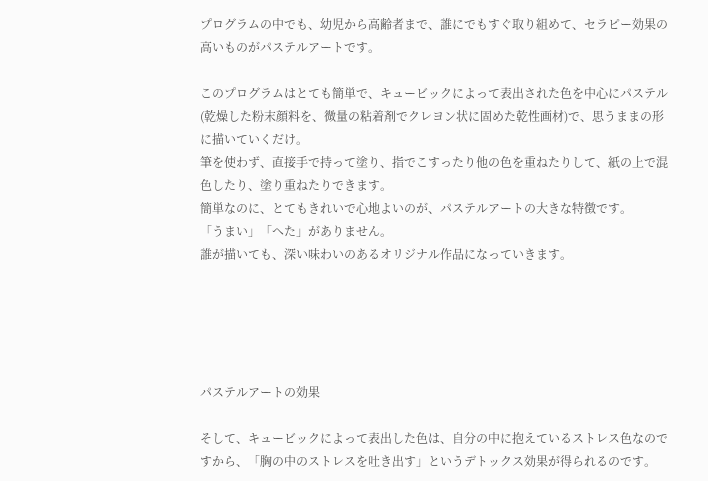プログラムの中でも、幼児から高齢者まで、誰にでもすぐ取り組めて、セラピー効果の高いものがパステルアートです。

このプログラムはとても簡単で、キュービックによって表出された色を中心にパステル(乾燥した粉末顔料を、微量の粘着剤でクレヨン状に固めた乾性画材)で、思うままの形に描いていくだけ。
筆を使わず、直接手で持って塗り、指でこすったり他の色を重ねたりして、紙の上で混色したり、塗り重ねたりできます。
簡単なのに、とてもきれいで心地よいのが、パステルアートの大きな特徴です。
「うまい」「へた」がありません。
誰が描いても、深い味わいのあるオリジナル作品になっていきます。





パステルアートの効果

そして、キュービックによって表出した色は、自分の中に抱えているストレス色なのですから、「胸の中のストレスを吐き出す」というデトックス効果が得られるのです。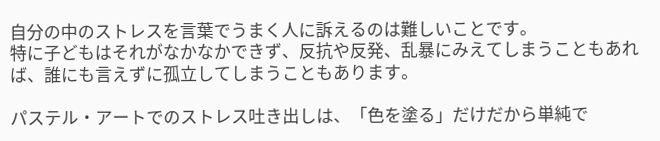自分の中のストレスを言葉でうまく人に訴えるのは難しいことです。
特に子どもはそれがなかなかできず、反抗や反発、乱暴にみえてしまうこともあれば、誰にも言えずに孤立してしまうこともあります。

パステル・アートでのストレス吐き出しは、「色を塗る」だけだから単純で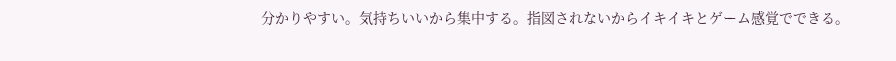分かりやすい。気持ちいいから集中する。指図されないからイキイキとゲーム感覚でできる。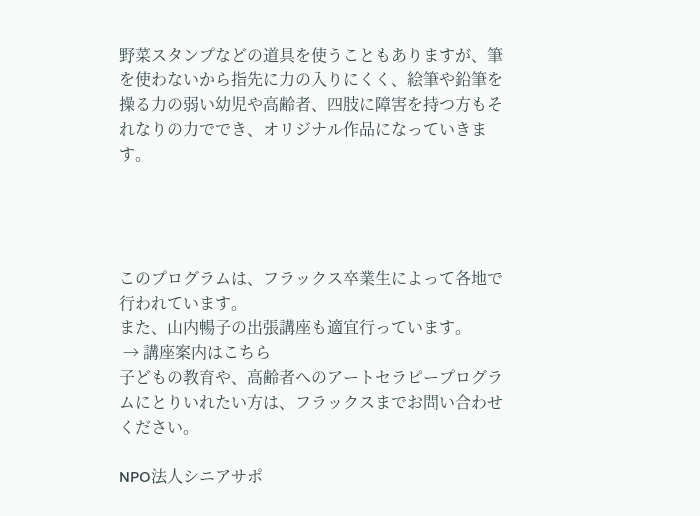野菜スタンプなどの道具を使うこともありますが、筆を使わないから指先に力の入りにくく、絵筆や鉛筆を操る力の弱い幼児や高齢者、四肢に障害を持つ方もそれなりの力ででき、オリジナル作品になっていきます。




このプログラムは、フラックス卒業生によって各地で行われています。
また、山内暢子の出張講座も適宜行っています。
 → 講座案内はこちら
子どもの教育や、高齢者へのアートセラピープログラムにとりいれたい方は、フラックスまでお問い合わせください。

NPO法人シニアサポ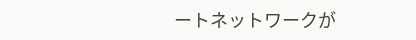ートネットワークが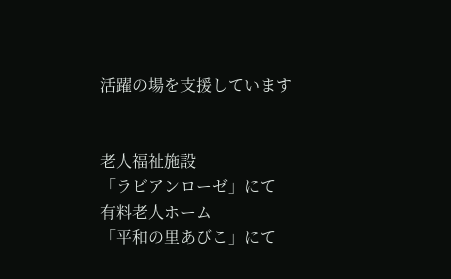活躍の場を支援しています


老人福祉施設
「ラビアンローゼ」にて
有料老人ホーム
「平和の里あびこ」にて